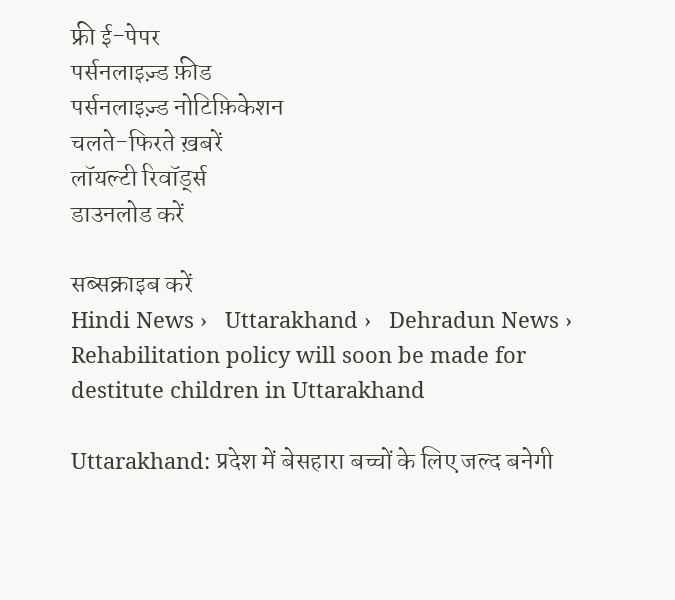फ्री ई-पेपर
पर्सनलाइज़्ड फ़ीड
पर्सनलाइज़्ड नोटिफ़िकेशन
चलते-फिरते ख़बरें
लॉयल्टी रिवॉर्ड्स
डाउनलोड करें

सब्सक्राइब करें
Hindi News ›   Uttarakhand ›   Dehradun News ›   Rehabilitation policy will soon be made for destitute children in Uttarakhand

Uttarakhand: प्रदेश में बेसहारा बच्चों के लिए जल्द बनेगी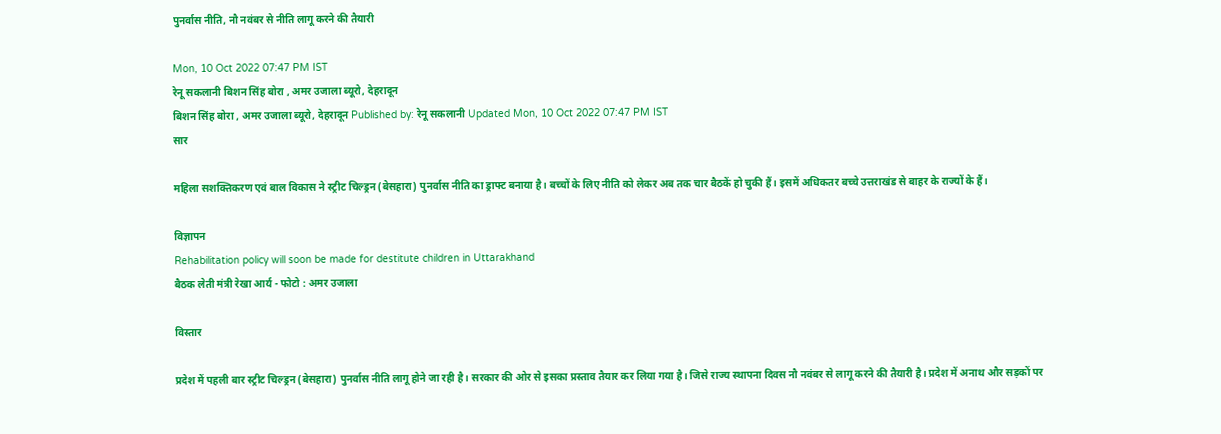पुनर्वास नीति, नौ नवंबर से नीति लागू करने की तैयारी

Mon, 10 Oct 2022 07:47 PM IST
रेनू सकलानी बिशन सिंह बोरा , अमर उजाला ब्यूरो, देहरादून
बिशन सिंह बोरा , अमर उजाला ब्यूरो, देहरादून Published by: रेनू सकलानी Updated Mon, 10 Oct 2022 07:47 PM IST
सार

महिला सशक्तिकरण एवं बाल विकास ने स्ट्रीट चिल्ड्रन (बेसहारा) पुनर्वास नीति का ड्राफ्ट बनाया है। बच्चों के लिए नीति को लेकर अब तक चार बैठकें हो चुकी हैं। इसमें अधिकतर बच्चे उत्तराखंड से बाहर के राज्यों के हैं।

विज्ञापन
Rehabilitation policy will soon be made for destitute children in Uttarakhand
बैठक लेती मंत्री रेखा आर्य - फोटो : अमर उजाला

विस्तार

प्रदेश में पहली बार स्ट्रीट चिल्ड्रन (बेसहारा) पुनर्वास नीति लागू होने जा रही है। सरकार की ओर से इसका प्रस्ताव तैयार कर लिया गया है। जिसे राज्य स्थापना दिवस नौ नवंबर से लागू करने की तैयारी है। प्रदेश में अनाथ और सड़कों पर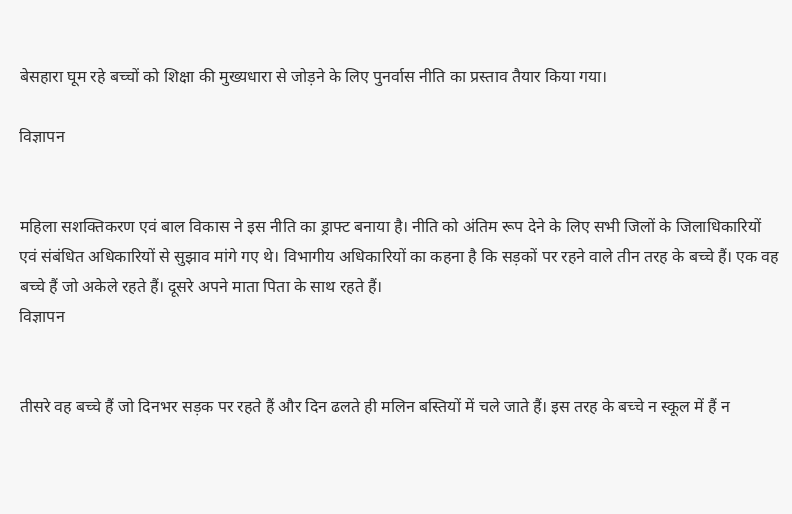बेसहारा घूम रहे बच्चों को शिक्षा की मुख्यधारा से जोड़ने के लिए पुनर्वास नीति का प्रस्ताव तैयार किया गया।

विज्ञापन


महिला सशक्तिकरण एवं बाल विकास ने इस नीति का ड्राफ्ट बनाया है। नीति को अंतिम रूप देने के लिए सभी जिलों के जिलाधिकारियों एवं संबंधित अधिकारियों से सुझाव मांगे गए थे। विभागीय अधिकारियों का कहना है कि सड़कों पर रहने वाले तीन तरह के बच्चे हैं। एक वह बच्चे हैं जो अकेले रहते हैं। दूसरे अपने माता पिता के साथ रहते हैं।
विज्ञापन


तीसरे वह बच्चे हैं जो दिनभर सड़क पर रहते हैं और दिन ढलते ही मलिन बस्तियों में चले जाते हैं। इस तरह के बच्चे न स्कूल में हैं न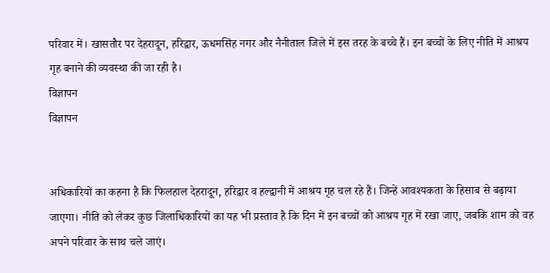परिवार में। खासतौर पर देहरादून, हरिद्वार, ऊधमसिंह नगर और नैनीताल जिले में इस तरह के बच्चे हैं। इन बच्चों के लिए नीति में आश्रय गृह बनाने की व्यवस्था की जा रही है।
विज्ञापन
विज्ञापन


अधिकारियों का कहना है कि फिलहाल देहरादून, हरिद्वार व हल्द्वानी में आश्रय गृह चल रहे हैं। जिन्हें आवश्यकता के हिसाब से बढ़ाया जाएगा। नीति को लेकर कुछ जिलाधिकारियों का यह भी प्रस्ताव है कि दिन में इन बच्चों को आश्रय गृह में रखा जाए, जबकि शाम को वह अपने परिवार के साथ चले जाएं।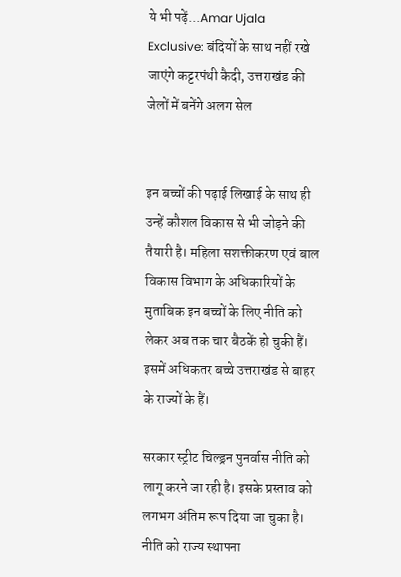ये भी पढ़ें...Amar Ujala Exclusive: बंदियों के साथ नहीं रखे जाएंगे कट्टरपंथी कैदी, उत्तराखंड की जेलों में बनेंगे अलग सेल


इन बच्चों की पढ़ाई लिखाई के साथ ही उन्हें कौशल विकास से भी जोड़ने की तैयारी है। महिला सशक्तीकरण एवं बाल विकास विभाग के अधिकारियों के मुताबिक इन बच्चों के लिए नीति को लेकर अब तक चार बैठकें हो चुकी हैं। इसमें अधिकतर बच्चे उत्तराखंड से बाहर के राज्यों के हैं।

सरकार स्ट्रीट चिल्ड्रन पुनर्वास नीति को लागू करने जा रही है। इसके प्रस्ताव को लगभग अंतिम रूप दिया जा चुका है। नीति को राज्य स्थापना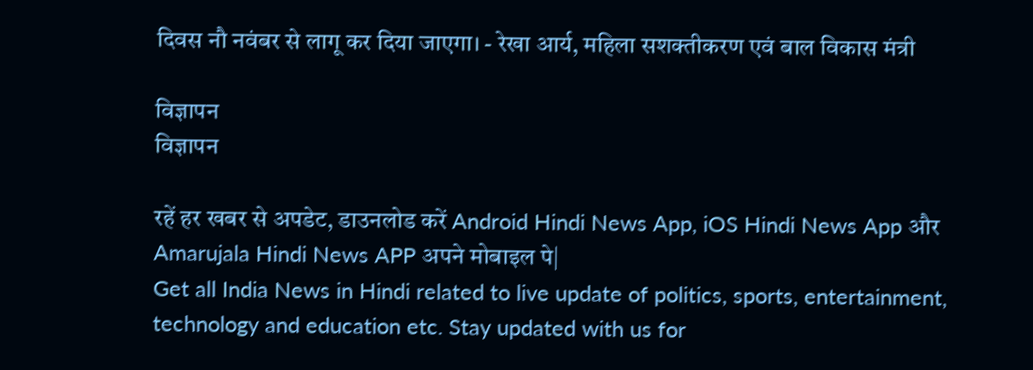दिवस नौ नवंबर से लागू कर दिया जाएगा। - रेखा आर्य, महिला सशक्तीकरण एवं बाल विकास मंत्री

विज्ञापन
विज्ञापन

रहें हर खबर से अपडेट, डाउनलोड करें Android Hindi News App, iOS Hindi News App और Amarujala Hindi News APP अपने मोबाइल पे|
Get all India News in Hindi related to live update of politics, sports, entertainment, technology and education etc. Stay updated with us for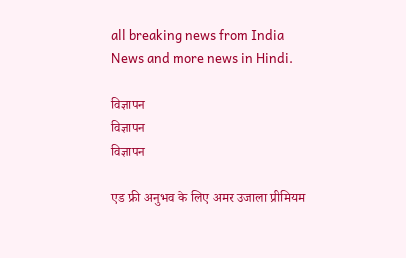all breaking news from India News and more news in Hindi.

विज्ञापन
विज्ञापन
विज्ञापन

एड फ्री अनुभव के लिए अमर उजाला प्रीमियम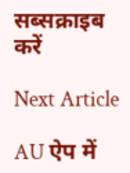सब्सक्राइब करें

Next Article

AU ऐप में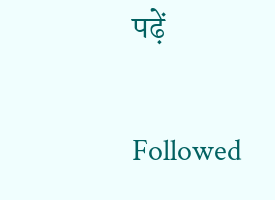पढ़ें

Followed